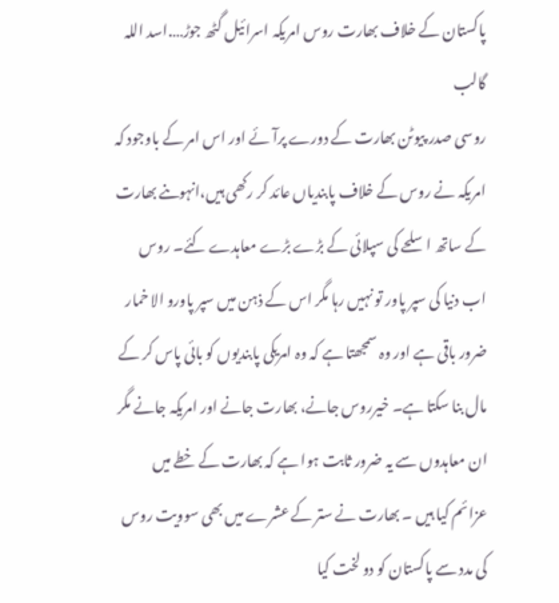پاکستان کے خلاف بھارت روس امریکہ اسرائیل گٹھ جوڑ….اسد اللہ گالب
روسی صدر پیوٹن بھارت کے دورے پرآئے اور اس امر کے باوجود کہ امریکہ نے روس کے خلاف پابندیاں عائد کر رکھی ہیں،انہوںنے بھارت کے ساتھ اسلحے کی سپلائی کے بڑے بڑے معاہدے کئے۔ روس اب دنیا کی سپر پاور تو نہیں رہا مگر اس کے ذہن میں سپر پاورو الا خمار ضرور باقی ہے اور وہ سمجھتا ہے کہ وہ امریکی پابندیوں کو بائی پاس کر کے مال بنا سکتا ہے۔ خیرروس جانے، بھارت جانے اور امریکہ جانے مگر ان معاہدوں سے یہ ضرور ثابت ہوا ہے کہ بھارت کے خطے میں عزائم کیا ہیں ۔ بھارت نے ستر کے عشرے میں بھی سوویت روس کی مدد سے پاکستان کو دو لخت کیا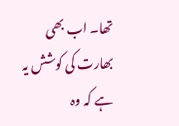تھا۔ اب بھی بھارت کی کوشش یہ ہے کہ وہ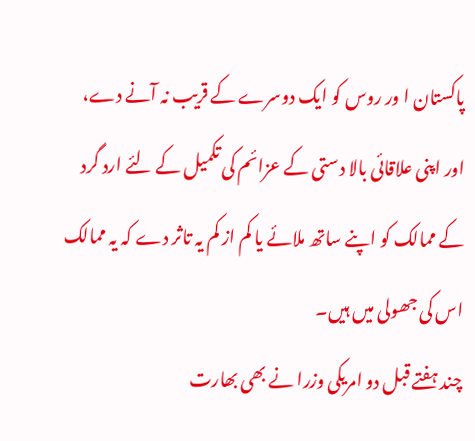پاکستان ا ور روس کو ایک دوسرے کے قریب نہ آنے دے، اور اپنی علاقائی بالا دستی کے عزائم کی تکمیل کے لئے ارد گرد کے ممالک کو اپنے ساتھ ملائے یا کم از کم یہ تاثر دے کہ یہ ممالک اس کی جھولی میں ہیں۔
چند ہفتے قبل دو امریکی وزرا نے بھی بھارت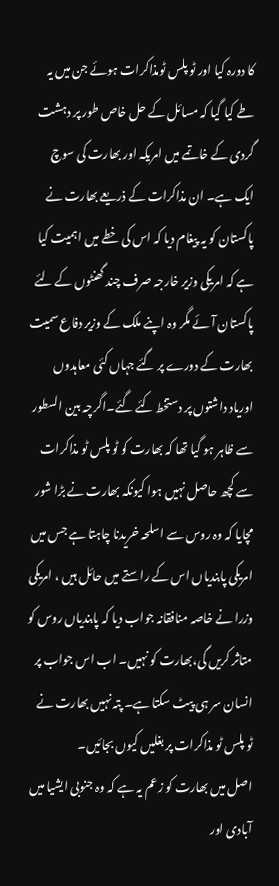کا دورہ کیا اور ٹو پلس ٹومذاکرات ہوئے جن میں یہ طے کیا گیا کہ مسائل کے حل خاص طور پر دہشت گردی کے خاتمے میں امریکہ اور بھارت کی سوچ ایک ہے۔ ان مذاکرات کے ذریعے بھارت نے پاکستان کو یہ پیغام دیا کہ اس کی خطے میں اہمیت کیا ہے کہ امریکی وزیر خارجہ صرف چند گھنٹوں کے لئے پاکستان آئے مگر وہ اپنے ملک کے وزیر دفاع سمیت بھارت کے دورے پر گئے جہاں کئی معاہدوں اوریاد داشتوں پر دستخط کئے گئے۔اگرچہ بین السطور سے ظاہر ہو گیا تھا کہ بھارت کو ٹو پلس ٹو مذاکرات سے کچھ حاصل نہیں ہوا کیونکہ بھارت نے بڑا شور مچایا کہ وہ روس سے اسلحہ خریدنا چاہتا ہے جس میں امریکی پابندیاں اس کے راستے میں حائل ہیں ، امریکی وزرا نے خاصہ منافقانہ جواب دیا کہ پابندیاں روس کو متاثر کریں گی،بھارت کو نہیں۔ اب اس جواب پر انسان سر ہی پیٹ سکتا ہے۔ پتہ نہیں بھارت نے ٹو پلس ٹو مذاکرات پر بغلیں کیوں بجائیں۔
اصل میں بھارت کو زعم یہ ہے کہ وہ جنوبی ایشیا میں آبادی اور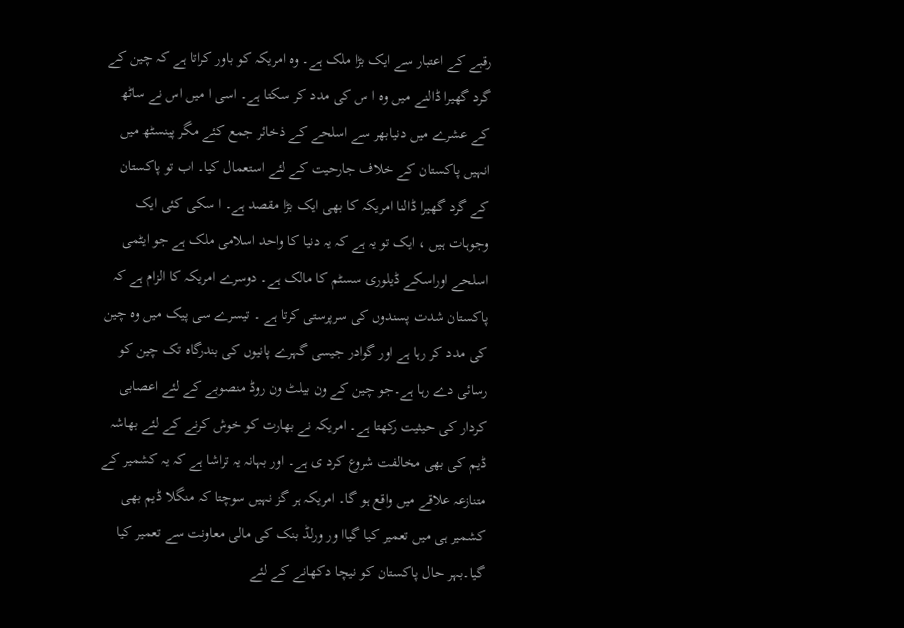رقبے کے اعتبار سے ایک بڑا ملک ہے۔ وہ امریکہ کو باور کراتا ہے کہ چین کے گرد گھیرا ڈالنے میں وہ ا س کی مدد کر سکتا ہے۔ اسی ا میں اس نے ساٹھ کے عشرے میں دنیابھر سے اسلحے کے ذخائر جمع کئے مگر پینسٹھ میں انہیں پاکستان کے خلاف جارحیت کے لئے استعمال کیا۔ اب تو پاکستان کے گرد گھیرا ڈالنا امریکہ کا بھی ایک بڑا مقصد ہے۔ ا سکی کئی ایک وجوہات ہیں ، ایک تو یہ ہے کہ یہ دنیا کا واحد اسلامی ملک ہے جو ایٹمی اسلحے اوراسکے ڈیلوری سسٹم کا مالک ہے۔ دوسرے امریکہ کا الزام ہے کہ پاکستان شدت پسندوں کی سرپرستی کرتا ہے ۔ تیسرے سی پیک میں وہ چین کی مدد کر رہا ہے اور گوادر جیسی گہرے پانیوں کی بندرگاہ تک چین کو رسائی دے رہا ہے۔جو چین کے ون بیلٹ ون روڈ منصوبے کے لئے اعصابی کردار کی حیثیت رکھتا ہے۔ امریکہ نے بھارت کو خوش کرنے کے لئے بھاشہ ڈیم کی بھی مخالفت شروع کرد ی ہے۔ اور بہانہ یہ تراشا ہے کہ یہ کشمیر کے متنازعہ علاقے میں واقع ہو گا۔ امریکہ ہر گز نہیں سوچتا کہ منگلا ڈیم بھی کشمیر ہی میں تعمیر کیا گیاا ور ورلڈ بنک کی مالی معاونت سے تعمیر کیا گیا۔بہر حال پاکستان کو نیچا دکھانے کے لئے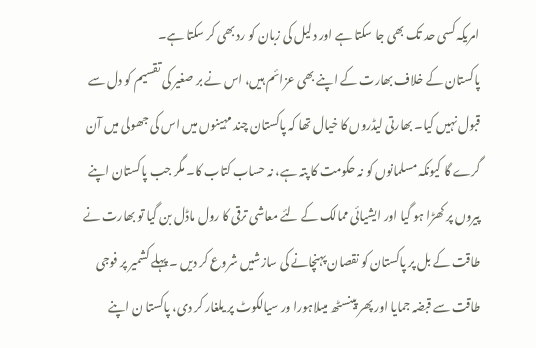امریکہ کسی حد تک بھی جا سکتا ہے اور دلیل کی زبان کو رد بھی کر سکتا ہے۔
پاکستان کے خلاف بھارت کے اپنے بھی عزائم ہیں، اس نے بر صغیر کی تقسیم کو دل سے قبول نہیں کیا۔ بھارتی لیڈروں کا خیال تھا کہ پاکستان چند مہینوں میں اس کی جھولی میں آن گرے گا کیونکہ مسلمانوں کو نہ حکومت کا پتہ ہے، نہ حساب کتاب کا۔ مگر جب پاکستان اپنے پیروں پر کھڑا ہو گیا اور ایشیائی ممالک کے لئے معاشی ترقی کا رول ماڈل بن گیا تو بھارت نے طاقت کے بل پر پاکستان کو نقصان پہنچانے کی سازشیں شروع کر دیں ۔ پہلے کشمیر پر فوجی طاقت سے قبضہ جمایا اور پھر پینسٹھ میںلاہورا ور سیالکوٹ پر یلغار کر دی، پاکستا ن اپنے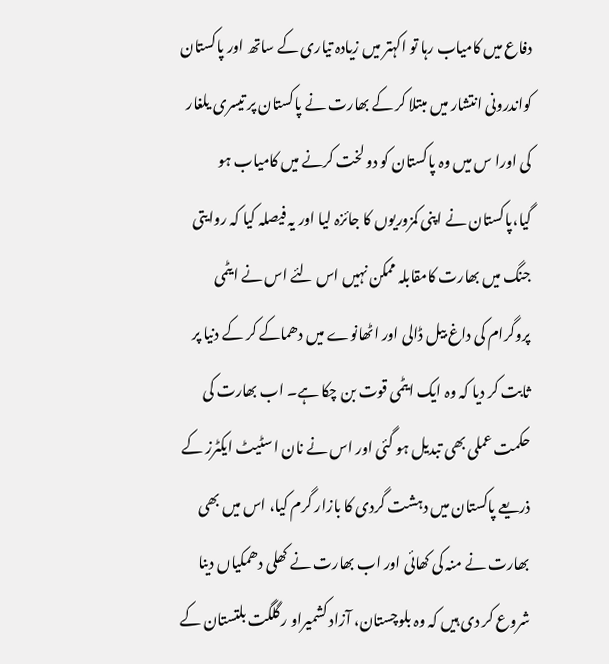دفاع میں کامیاب رہا تو اکہتر میں زیادہ تیاری کے ساتھ اور پاکستان کواندرونی انتشار میں مبتلا کر کے بھارت نے پاکستان پر تیسری یلغار کی اورا س میں وہ پاکستان کو دو لخت کرنے میں کامیاب ہو گیا،پاکستان نے اپنی کمزوریوں کا جائزہ لیا اور یہ فیصلہ کیا کہ روایتی جنگ میں بھارت کامقابلہ ممکن نہیں اس لئے اس نے ایٹمی پروگرام کی داغ بیل ڈالی اور اٹھانوے میں دھماکے کر کے دنیا پر ثابت کر دیا کہ وہ ایک ایٹمی قوت بن چکا ہے۔ اب بھارت کی حکمت عملی بھی تبدیل ہو گئی اور اس نے نان ا سٹیٹ ایکٹرز کے ذریعے پاکستان میں دہشت گردی کا بازار گرم کیا، اس میں بھی بھارت نے منہ کی کھائی اور اب بھارت نے کھلی دھمکیاں دینا شروع کر دی ہیں کہ وہ بلوچستان، آزاد کشمیراو ر گلگت بلتستان کے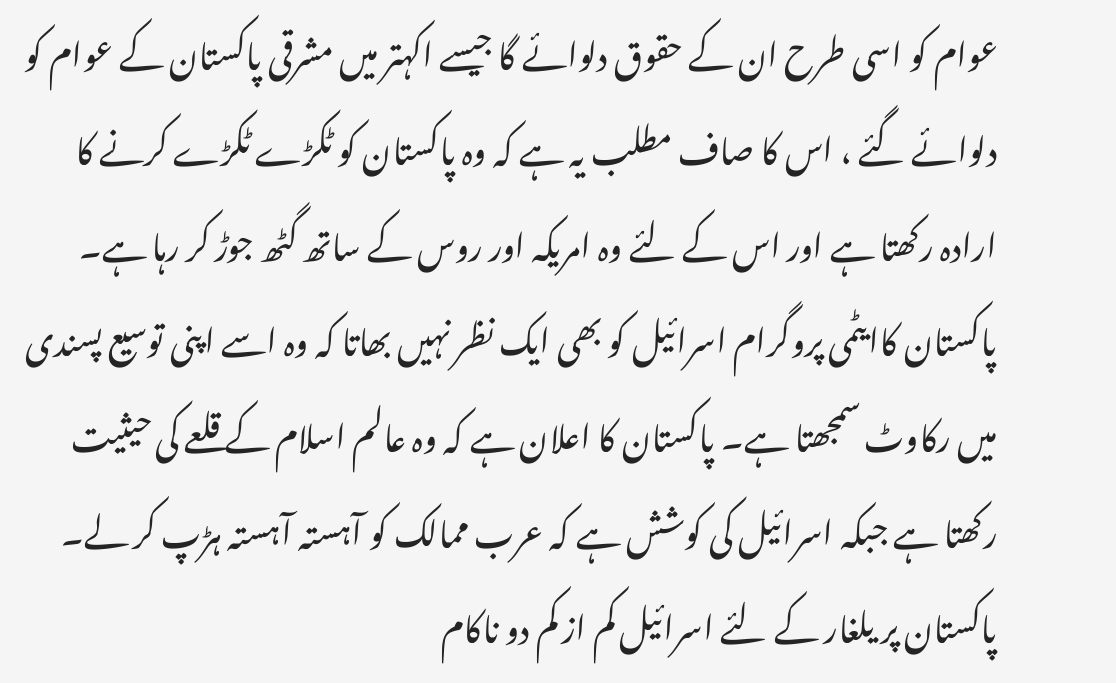عوام کو اسی طرح ان کے حقوق دلوائے گا جیسے اکہتر میں مشرقی پاکستان کے عوام کو دلوائے گئے ، اس کا صاف مطلب یہ ہے کہ وہ پاکستان کو ٹکڑے ٹکڑے کرنے کا ارادہ رکھتا ہے اور اس کے لئے وہ امریکہ اور روس کے ساتھ گٹھ جوڑ کر رہا ہے۔ پاکستان کاایٹمی پروگرام اسرائیل کو بھی ایک نظر نہیں بھاتا کہ وہ اسے اپنی توسیع پسندی میں رکاوٹ سمجھتا ہے۔ پاکستان کا اعلان ہے کہ وہ عالم اسلام کے قلعے کی حیثیت رکھتا ہے جبکہ اسرائیل کی کوشش ہے کہ عرب ممالک کو آہستہ آہستہ ہڑپ کر لے۔ پاکستان پر یلغار کے لئے اسرائیل کم از کم دو ناکام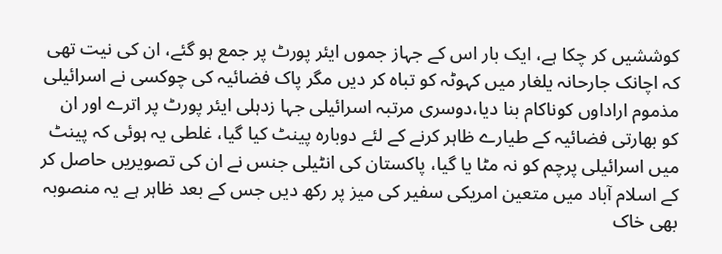کوششیں کر چکا ہے، ایک بار اس کے جہاز جموں ایئر پورٹ پر جمع ہو گئے، ان کی نیت تھی کہ اچانک جارحانہ یلغار میں کہوٹہ کو تباہ کر دیں مگر پاک فضائیہ کی چوکسی نے اسرائیلی مذموم اراداوں کوناکام بنا دیا،دوسری مرتبہ اسرائیلی جہا زدہلی ایئر پورٹ پر اترے اور ان کو بھارتی فضائیہ کے طیارے ظاہر کرنے کے لئے دوبارہ پینٹ کیا گیا، غلطی یہ ہوئی کہ پینٹ میں اسرائیلی پرچم کو نہ مٹا یا گیا، پاکستان کی انٹیلی جنس نے ان کی تصویریں حاصل کر کے اسلام آباد میں متعین امریکی سفیر کی میز پر رکھ دیں جس کے بعد ظاہر ہے یہ منصوبہ بھی خاک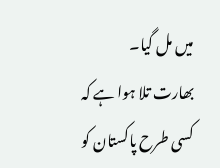میں مل گیا۔
بھارت تلا ہوا ہے کہ کسی طرح پاکستان کو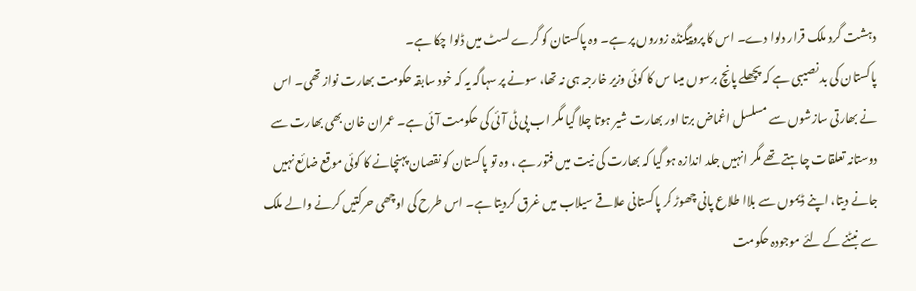دہشت گرد ملک قرار دلوا دے۔ اس کا پروپیگنڈہ زوروں پر ہے۔ وہ پاکستان کو گرے لسٹ میں ڈلوا چکا ہے۔
پاکستان کی بد نصیبی ہے کہ پچھلے پانچ برسوں میںا س کا کوئی وزیر خارجہ ہی نہ تھا، سونے پر سہاگہ یہ کہ خود سابقہ حکومت بھارت نواز تھی۔ اس نے بھارتی سازشوں سے مسلسل اغماض برتا اور بھارت شیر ہوتا چلا گیا مگر اب پی ٹی آئی کی حکومت آئی ہے۔ عمران خان بھی بھارت سے دوستانہ تعلقات چاہتے تھے مگر انہیں جلد اندازہ ہو گیا کہ بھارت کی نیت میں فتور ہے ، وہ تو پاکستان کو نقصان پہنچانے کا کوئی موقع ضائع نہیں جانے دیتا، اپنے ڈیموں سے بلاا طلاع پانی چھوڑ کر پاکستانی علاقے سیلاب میں غرق کردیتا ہے۔ اس طرح کی اوچھی حرکتیں کرنے والے ملک سے نبٹنے کے لئے موجودہ حکومت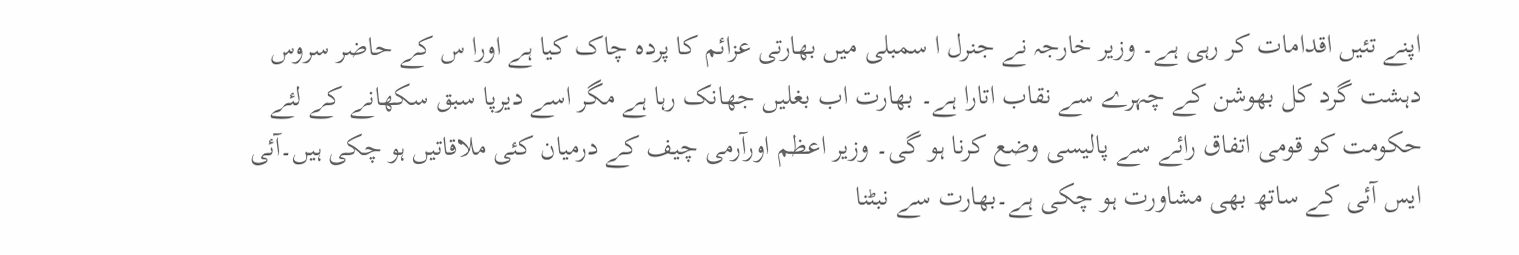اپنے تئیں اقدامات کر رہی ہے۔ وزیر خارجہ نے جنرل ا سمبلی میں بھارتی عزائم کا پردہ چاک کیا ہے اورا س کے حاضر سروس دہشت گرد کل بھوشن کے چہرے سے نقاب اتارا ہے۔ بھارت اب بغلیں جھانک رہا ہے مگر اسے دیرپا سبق سکھانے کے لئے حکومت کو قومی اتفاق رائے سے پالیسی وضع کرنا ہو گی۔ وزیر اعظم اورآرمی چیف کے درمیان کئی ملاقاتیں ہو چکی ہیں۔آئی ایس آئی کے ساتھ بھی مشاورت ہو چکی ہے۔بھارت سے نبٹنا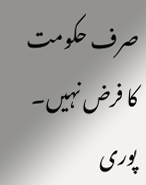صرف حکومت کا فرض نہیں۔ پوری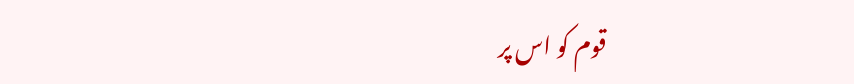قوم کو اس پر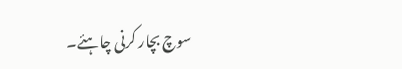سوچ بچار کرنی چاہئے۔